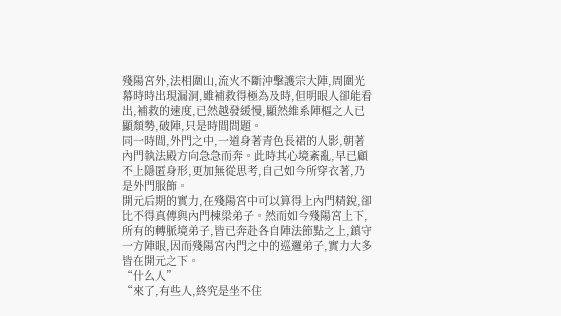殘陽宮外,法相圍山,流火不斷沖擊護宗大陣,周圍光幕時時出現漏洞,雖補救得極為及時,但明眼人卻能看出,補救的速度,已然越發緩慢,顯然維系陣樞之人已顯頹勢,破陣,只是時間問題。
同一時間,外門之中,一道身著青色長裙的人影,朝著內門執法殿方向急急而奔。此時其心境紊亂,早已顧不上隱匿身形,更加無從思考,自己如今所穿衣著,乃是外門服飾。
開元后期的實力,在殘陽宮中可以算得上內門精銳,卻比不得真傳與內門棟梁弟子。然而如今殘陽宮上下,所有的轉脈境弟子,皆已奔赴各自陣法節點之上,鎮守一方陣眼,因而殘陽宮內門之中的巡邏弟子,實力大多皆在開元之下。
“什么人”
“來了,有些人,終究是坐不住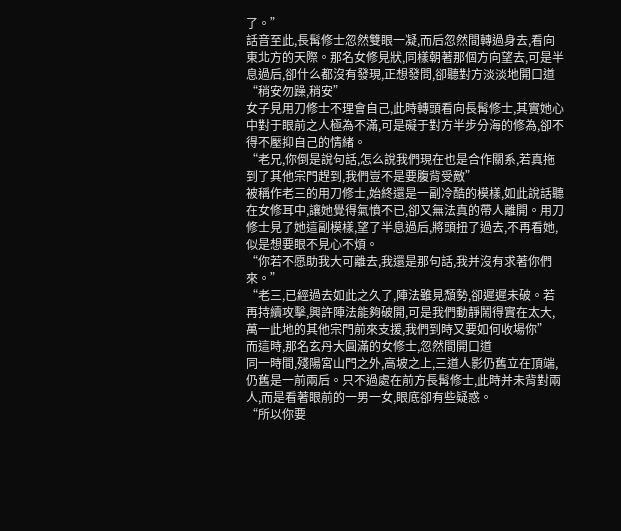了。”
話音至此,長髯修士忽然雙眼一凝,而后忽然間轉過身去,看向東北方的天際。那名女修見狀,同樣朝著那個方向望去,可是半息過后,卻什么都沒有發現,正想發問,卻聽對方淡淡地開口道
“稍安勿躁,稍安”
女子見用刀修士不理會自己,此時轉頭看向長髯修士,其實她心中對于眼前之人極為不滿,可是礙于對方半步分海的修為,卻不得不壓抑自己的情緒。
“老兄,你倒是說句話,怎么說我們現在也是合作關系,若真拖到了其他宗門趕到,我們豈不是要腹背受敵”
被稱作老三的用刀修士,始終還是一副冷酷的模樣,如此說話聽在女修耳中,讓她覺得氣憤不已,卻又無法真的帶人離開。用刀修士見了她這副模樣,望了半息過后,將頭扭了過去,不再看她,似是想要眼不見心不煩。
“你若不愿助我大可離去,我還是那句話,我并沒有求著你們來。”
“老三,已經過去如此之久了,陣法雖見頹勢,卻遲遲未破。若再持續攻擊,興許陣法能夠破開,可是我們動靜鬧得實在太大,萬一此地的其他宗門前來支援,我們到時又要如何收場你”
而這時,那名玄丹大圓滿的女修士,忽然間開口道
同一時間,殘陽宮山門之外,高坡之上,三道人影仍舊立在頂端,仍舊是一前兩后。只不過處在前方長髯修士,此時并未背對兩人,而是看著眼前的一男一女,眼底卻有些疑惑。
“所以你要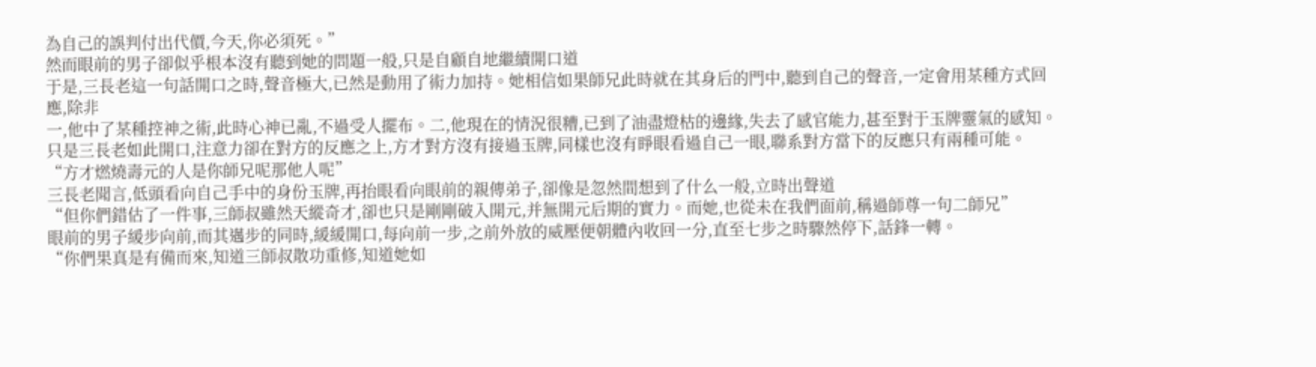為自己的誤判付出代價,今天,你必須死。”
然而眼前的男子卻似乎根本沒有聽到她的問題一般,只是自顧自地繼續開口道
于是,三長老這一句話開口之時,聲音極大,已然是動用了術力加持。她相信如果師兄此時就在其身后的門中,聽到自己的聲音,一定會用某種方式回應,除非
一,他中了某種控神之術,此時心神已亂,不過受人擺布。二,他現在的情況很糟,已到了油盡燈枯的邊緣,失去了感官能力,甚至對于玉牌靈氣的感知。
只是三長老如此開口,注意力卻在對方的反應之上,方才對方沒有接過玉牌,同樣也沒有睜眼看過自己一眼,聯系對方當下的反應只有兩種可能。
“方才燃燒壽元的人是你師兄呢那他人呢”
三長老聞言,低頭看向自己手中的身份玉牌,再抬眼看向眼前的親傳弟子,卻像是忽然間想到了什么一般,立時出聲道
“但你們錯估了一件事,三師叔雖然天縱奇才,卻也只是剛剛破入開元,并無開元后期的實力。而她,也從未在我們面前,稱過師尊一句二師兄”
眼前的男子緩步向前,而其邁步的同時,緩緩開口,每向前一步,之前外放的威壓便朝體內收回一分,直至七步之時驟然停下,話鋒一轉。
“你們果真是有備而來,知道三師叔散功重修,知道她如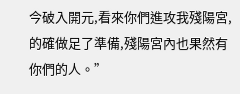今破入開元,看來你們進攻我殘陽宮,的確做足了準備,殘陽宮內也果然有你們的人。”